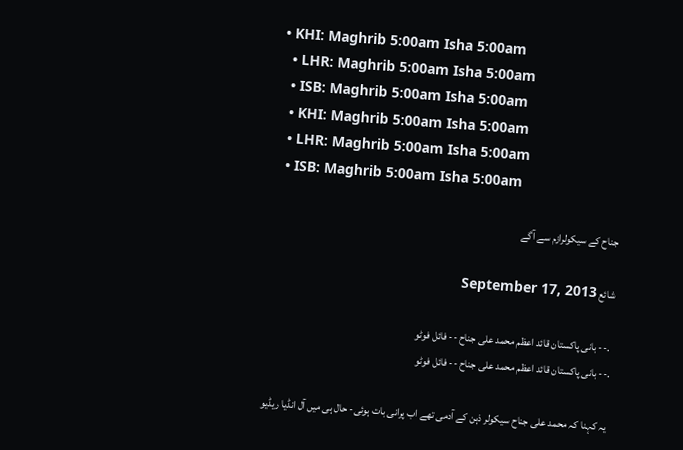• KHI: Maghrib 5:00am Isha 5:00am
  • LHR: Maghrib 5:00am Isha 5:00am
  • ISB: Maghrib 5:00am Isha 5:00am
  • KHI: Maghrib 5:00am Isha 5:00am
  • LHR: Maghrib 5:00am Isha 5:00am
  • ISB: Maghrib 5:00am Isha 5:00am

جناح کے سیکولرازم سے آگے

شائع September 17, 2013

 .-- بانی پاکستان قائد اعظم محمد علی جناح -- فائل فوٹو
.-- بانی پاکستان قائد اعظم محمد علی جناح -- فائل فوٹو

یہ کہنا کہ محمد علی جناح سیکولر ذہن کے آدمی تھے اب پرانی بات ہوئی- حال ہی میں آل انڈیا ریڈیو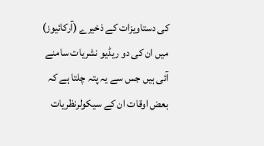کی دستاویزات کے ذخیرے (آرکائیوز) میں ان کی دو ریڈیو نشریات سامنے آئی ہیں جس سے یہ پتہ چلتا ہے کہ بعض اوقات ان کے سیکولرنظریات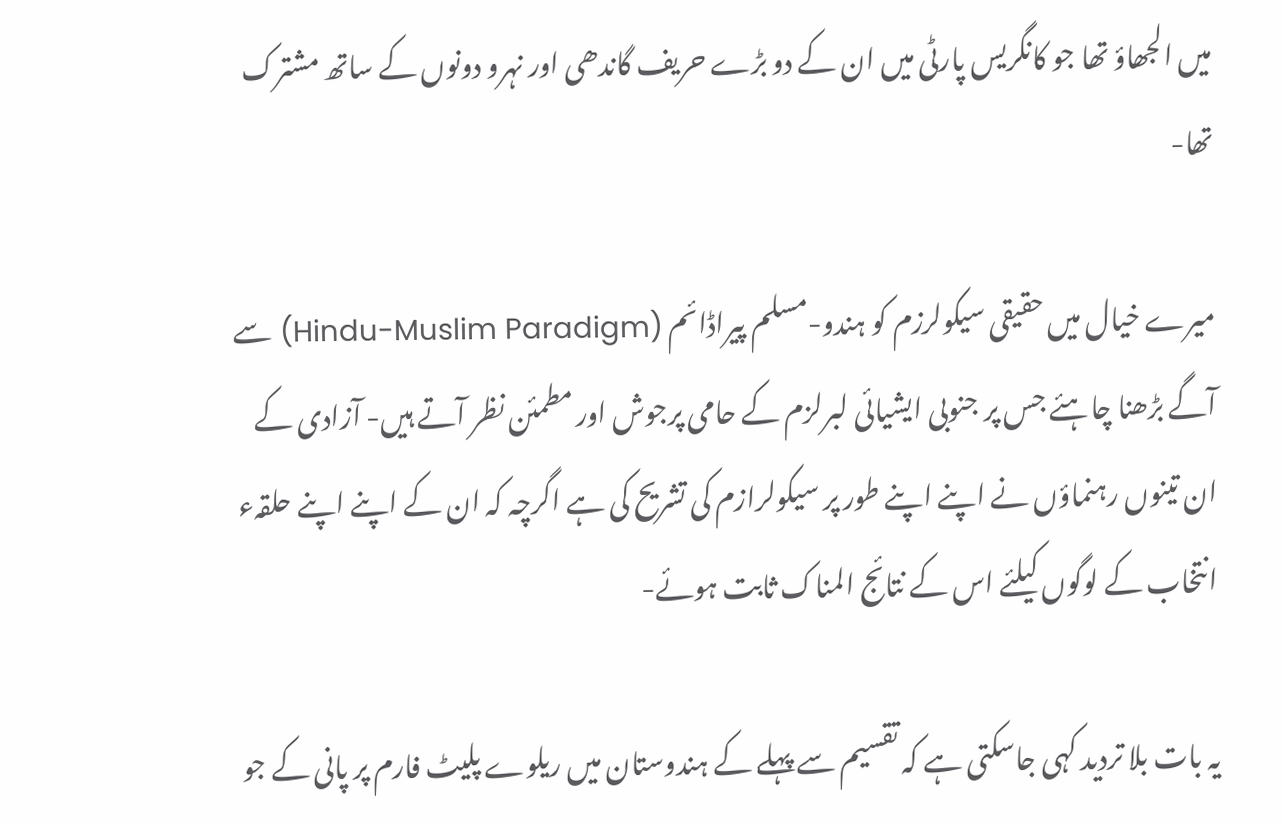میں الجھاؤ تھا جو کانگریس پارٹی میں ان کے دو بڑے حریف گاندھی اور نہرو دونوں کے ساتھ مشترک تھا-

میرے خیال میں حقیقی سیکولرزم کو ہندو-مسلم پیراڈائم (Hindu-Muslim Paradigm) سے آگے بڑھنا چاہئے جس پر جنوبی ایشیائی لبرلزم کے حامی پرجوش اور مطمئن نظر آتے ہیں- آزادی کے ان تینوں رہنماؤں نے اپنے اپنے طور پر سیکولرازم کی تشریح کی ہے اگرچہ کہ ان کے اپنے اپنے حلقہء انتخاب کے لوگوں کیلئے اس کے نتائج المناک ثابت ہوئے-

یہ بات بلا تردید کہی جاسکتی ہے کہ تقسیم سے پہلے کے ہندوستان میں ریلوے پلیٹ فارم پر پانی کے جو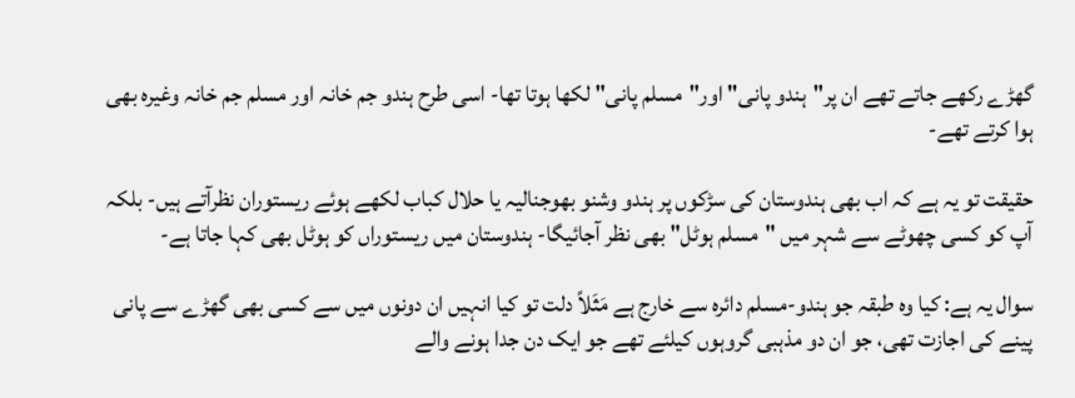گھڑے رکھے جاتے تھے ان پر"ہندو پانی" اور"مسلم پانی" لکھا ہوتا تھا- اسی طرح ہندو جم خانہ اور مسلم جم خانہ وغیرہ بھی ہوا کرتے تھے-

حقیقت تو یہ ہے کہ اب بھی ہندوستان کی سڑکوں پر ہندو وشنو بھوجنالیہ یا حلال کباب لکھے ہوئے ریستوران نظرآتے ہیں- بلکہ آپ کو کسی چھوٹے سے شہر میں "مسلم ہوٹل" بھی نظر آجائیگا- ہندوستان میں ریستوراں کو ہوٹل بھی کہا جاتا ہے-

سوال یہ ہے: کیا وہ طبقہ جو ہندو-مسلم دائرہ سے خارج ہے مَثَلاً دلت تو کیا انہیں ان دونوں میں سے کسی بھی گھڑے سے پانی پینے کی اجازت تھی، جو ان دو مذہبی گروہوں کیلئے تھے جو ایک دن جدا ہونے والے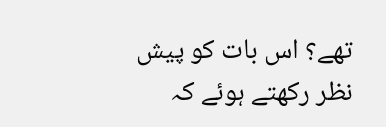تھے؟ اس بات کو پیش نظر رکھتے ہوئے کہ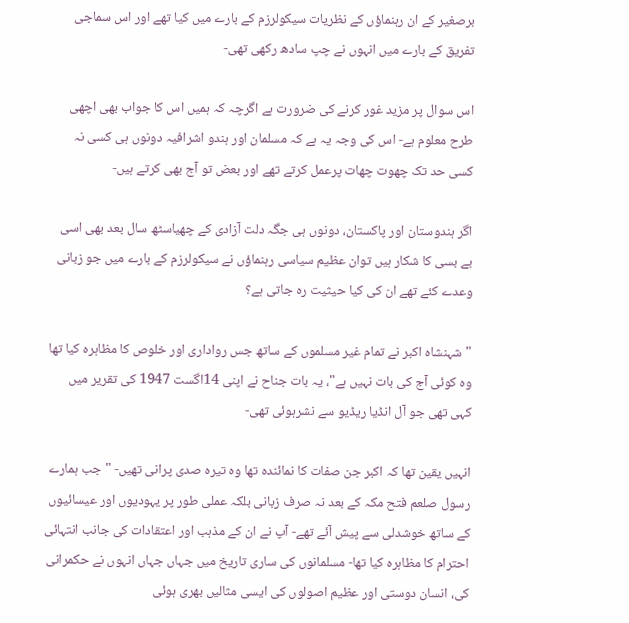برصغیر کے ان رہنماؤں کے نظریات سیکولرزم کے بارے میں کیا تھے اور اس سماجی تفریق کے بارے میں انہوں نے چپ سادھ رکھی تھی-

اس سوال پر مزید غور کرنے کی ضرورت ہے اگرچہ کہ ہمیں اس کا جواب بھی اچھی طرح معلوم ہے- اس کی وجہ یہ ہے کہ مسلمان اور ہندو اشرافیہ دونوں ہی کسی نہ کسی حد تک چھوت چھات پرعمل کرتے تھے اور بعض تو آج بھی کرتے ہیں-

اگر ہندوستان اور پاکستان، دونوں ہی جگہ دلت آزادی کے چھیاسٹھ سال بعد بھی اسی بے بسی کا شکار ہیں توان عظیم سیاسی رہنماؤں نے سیکولرزم کے بارے میں جو زبانی وعدے کئے تھے ان کی کیا حیثیت رہ جاتی ہے؟

"شہنشاہ اکبر نے تمام غیر مسلموں کے ساتھ جس رواداری اور خلوص کا مظاہرہ کیا تھا وہ کوئی آج کی بات نہیں ہے"، یہ بات جناح نے اپنی 14اگست 1947 کی تقریر میں کہی تھی جو آل انڈیا ریڈیو سے نشرہوئی تھی-

انہیں یقین تھا کہ اکبر جن صفات کا نمائندہ تھا وہ تیرہ صدی پرانی تھیں- "جب ہمارے رسول صلعم فتح مکہ کے بعد نہ صرف زبانی بلکہ عملی طور پر یہودیوں اور عیسائیوں کے ساتھ خوشدلی سے پیش آئے تھے- آپ نے ان کے مذہب اور اعتقادات کی جانب انتہائی احترام کا مظاہرہ کیا تھا- مسلمانوں کی ساری تاریخ میں جہاں جہاں انہوں نے حکمرانی کی، انسان دوستی اور عظیم اصولوں کی ایسی مثالیں بھری ہوئی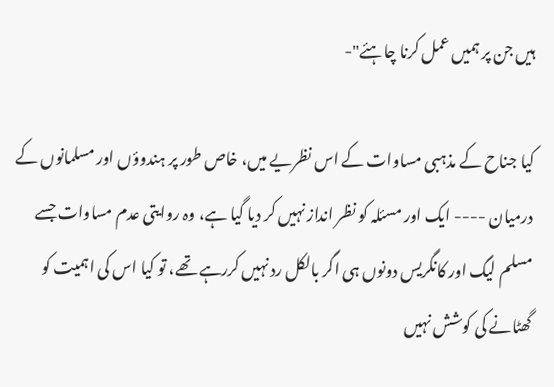ہیں جن پر ہمیں عمل کرنا چاہئے"-

کیا جناح کے مذہبی مساوات کے اس نظریے میں، خاص طور پر ہندوؤں اور مسلمانوں کے درمیان ---- ایک اور مسئلہ کو نظر انداز نہیں کر دیا گیا ہے، وہ روایتی عدم مساوات جسے مسلم لیگ اور کانگریس دونوں ہی اگر بالکل رد نہیں کررہے تھے، تو کیا اس کی اہمیت کو گھٹانے کی کوشش نہیں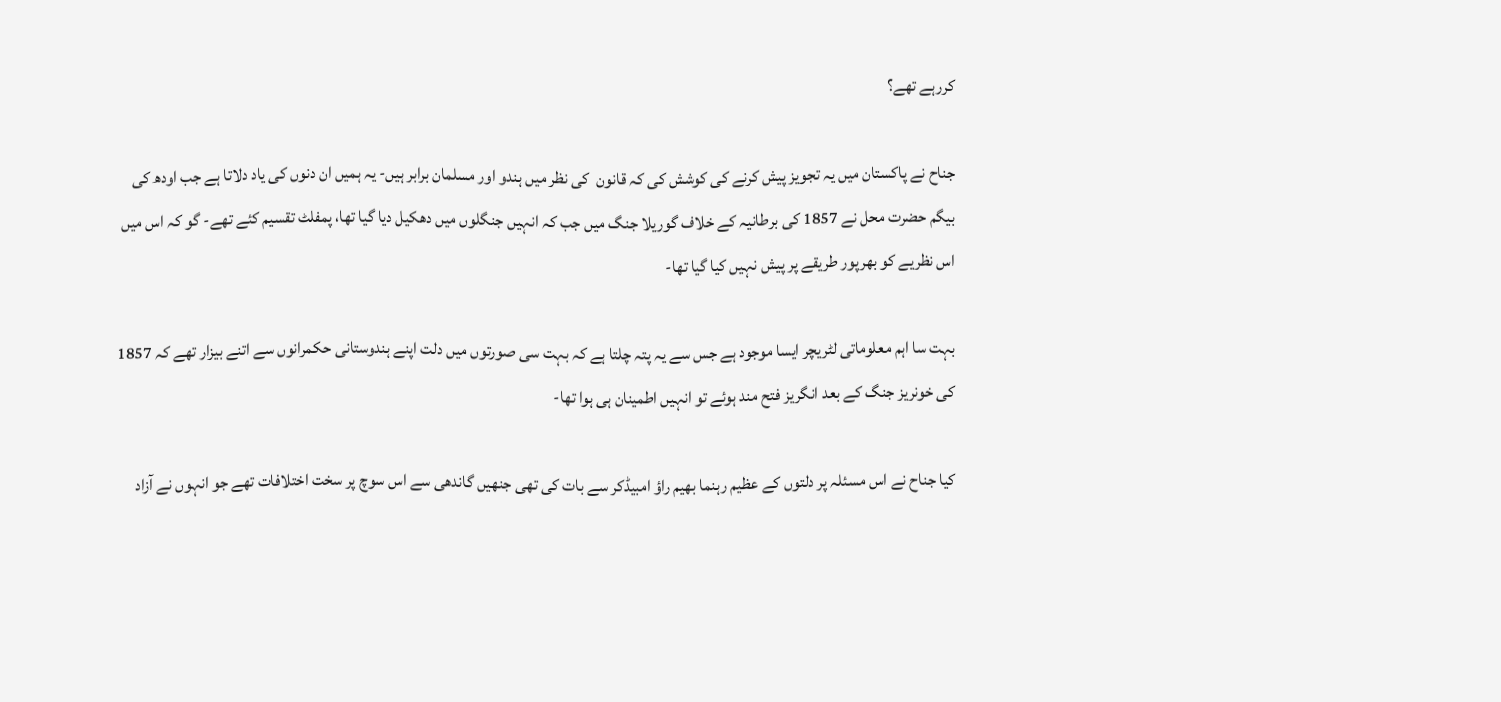کررہے تھے؟

جناح نے پاکستان میں یہ تجویز پیش کرنے کی کوشش کی کہ قانون  کی نظر میں ہندو اور مسلمان برابر ہیں- یہ ہمیں ان دنوں کی یاد دلاتا ہے جب اودھ کی بیگم حضرت محل نے 1857 کی برطانیہ کے خلاف گوریلا جنگ میں جب کہ انہیں جنگلوں میں دھکیل دیا گیا تھا، پمفلٹ تقسیم کئے تھے- گو کہ اس میں اس نظریے کو بھرپور طریقے پر پیش نہیں کیا گیا تھا-

بہت سا اہم معلوماتی لٹریچر ایسا موجود ہے جس سے یہ پتہ چلتا ہے کہ بہت سی صورتوں میں دلت اپنے ہندوستانی حکمرانوں سے اتنے بیزار تھے کہ 1857 کی خونریز جنگ کے بعد انگریز فتح مند ہوئے تو انہیں اطمینان ہی ہوا تھا-

کیا جناح نے اس مسئلہ پر دلتوں کے عظیم رہنما بھیم راؤ امبیڈکر سے بات کی تھی جنھیں گاندھی سے اس سوچ پر سخت اختلافات تھے جو انہوں نے آزاد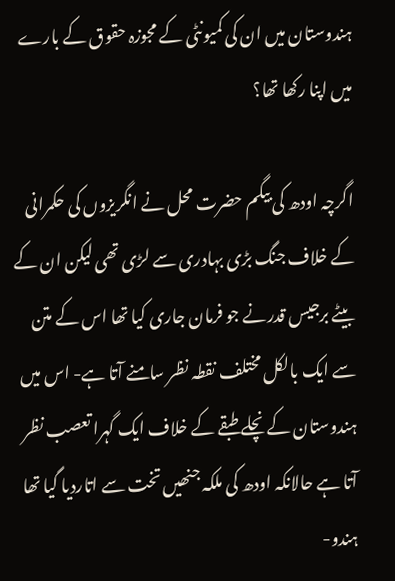ہندوستان میں ان کی کمیونٹی کے مجوزہ حقوق کے بارے میں اپنا رکھا تھا؟

اگرچہ اودھ کی بیگم حضرت محل نے انگریزوں کی حکمرانی کے خلاف جنگ بڑی بہادری سے لڑی تھی لیکن ان کے بیٹے برجیس قدرنے جو فرمان جاری کیا تھا اس کے متن سے ایک بالکل مختلف نقطہ نظر سامنے آتا ہے- اس میں ہندوستان کے نچلے طبقے کے خلاف ایک گہرا تعصب نظر آتا ہے حالانکہ اودھ کی ملکہ جنھیں تخت سے اتاردیا گیا تھا ہندو-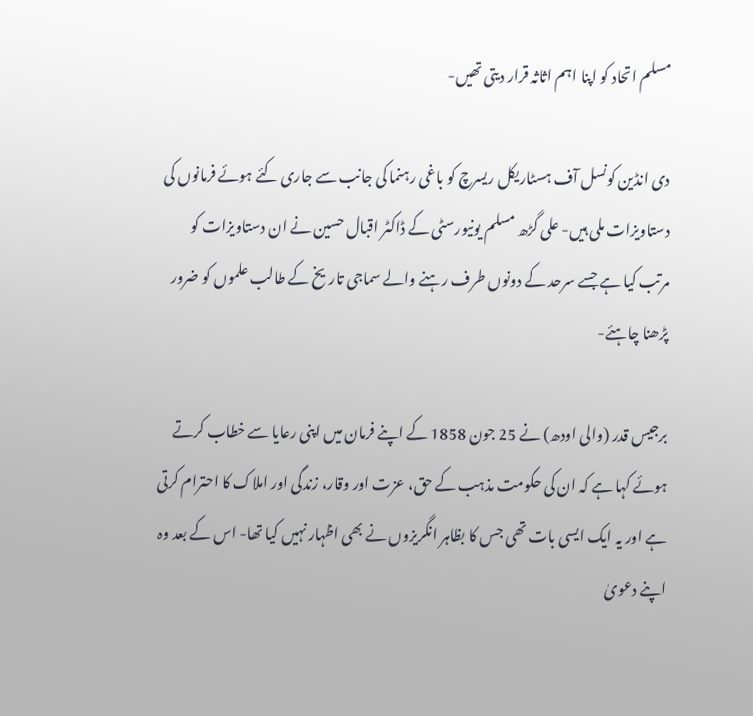مسلم اتحاد کو اپنا اہم اثاثہ قرار دیتی تھیں-

دی انڈین کونسل آف ہسٹاریکل ریسرچ کو باغی رہنما کی جانب سے جاری کئے ہوئے فرمانوں کی دستاویزات ملی ہیں- علی گڑھ مسلم یونیورسٹی کے ڈاکٹر اقبال حسین نے ان دستاویزات کو مرتب کیا ہے جسے سرحد کے دونوں طرف رہنے والے سماجی تاریخ کے طالب علموں کو ضرور پڑھنا چاہئے-

برجیس قدر (والی اودھ) نے 25 جون 1858 کے اپنے فرمان میں اپنی رعایا سے خطاب کرتے ہوئے کہا ہے کہ ان کی حکومت مذہب کے حق، عزت اور وقار، زندگی اور املاک کا احترام کرتی ہے اور یہ ایک ایسی بات تھی جس کا بظاہر انگریزوں نے بھی اظہار نہیں کیا تھا- اس کے بعد وہ اپنے دعویٰ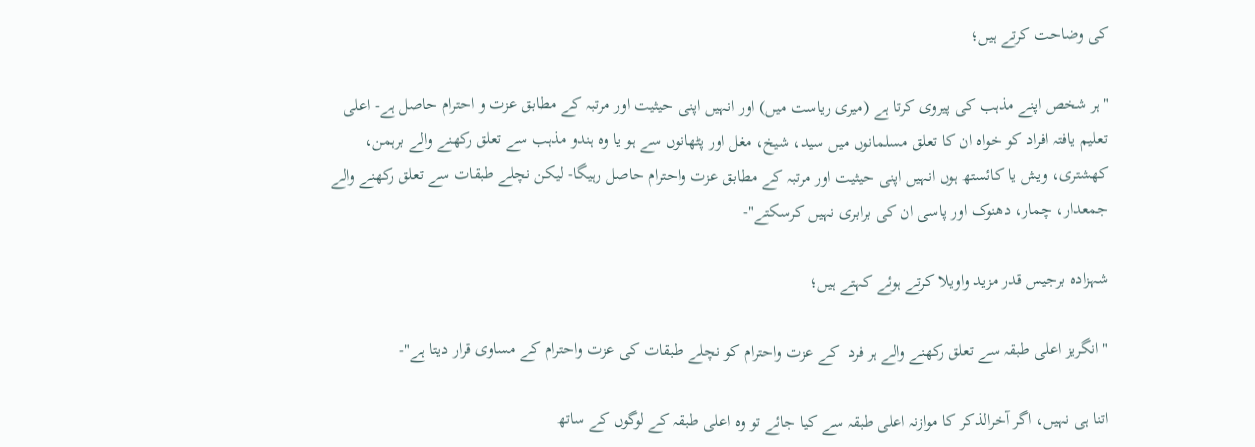کی وضاحت کرتے ہیں؛

"ہر شخص اپنے مذہب کی پیروی کرتا ہے (میری ریاست میں) اور انہیں اپنی حیثیت اور مرتبہ کے مطابق عزت و احترام حاصل ہے- اعلی تعلیم یافتہ افراد کو خواہ ان کا تعلق مسلمانوں میں سید، شیخ، مغل اور پٹھانوں سے ہو یا وہ ہندو مذہب سے تعلق رکھنے والے برہمن، کھشتری، ویش یا کائستھ ہوں انہیں اپنی حیثیت اور مرتبہ کے مطابق عزت واحترام حاصل رہیگا- لیکن نچلے طبقات سے تعلق رکھنے والے جمعدار، چمار، دھنوک اور پاسی ان کی برابری نہیں کرسکتے"-

شہزادہ برجیس قدر مزید واویلا کرتے ہوئے کہتے ہیں؛

"انگریز اعلی طبقہ سے تعلق رکھنے والے ہر فرد  کے عزت واحترام کو نچلے طبقات کی عزت واحترام کے مساوی قرار دیتا ہے"-

اتنا ہی نہیں، اگر آخرالذکر کا موازنہ اعلی طبقہ سے کیا جائے تو وہ اعلی طبقہ کے لوگوں کے ساتھ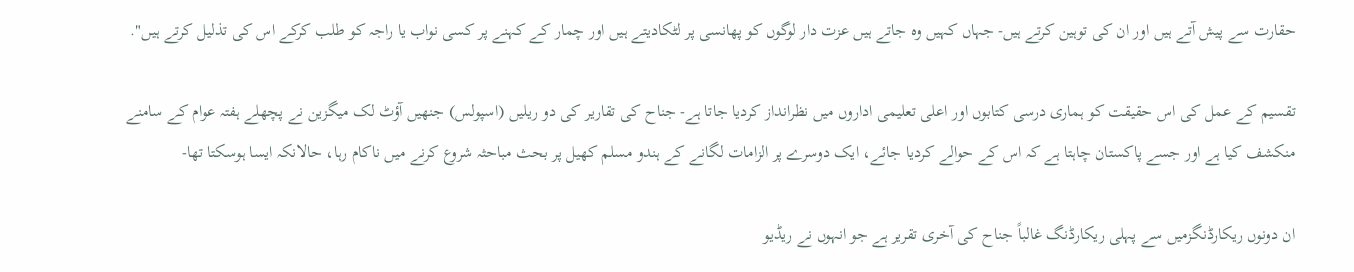حقارت سے پیش آتے ہیں اور ان کی توہین کرتے ہیں- جہاں کہیں وہ جاتے ہیں عزت دار لوگوں کو پھانسی پر لٹکادیتے ہیں اور چمار کے کہنے پر کسی نواب یا راجہ کو طلب کرکے اس کی تذلیل کرتے ہیں".

تقسیم کے عمل کی اس حقیقت کو ہماری درسی کتابوں اور اعلی تعلیمی اداروں میں نظرانداز کردیا جاتا ہے- جناح کی تقاریر کی دو ریلیں (اسپولس) جنھیں آؤٹ لک میگزین نے پچھلے ہفتہ عوام کے سامنے منکشف کیا ہے اور جسے پاکستان چاہتا ہے کہ اس کے حوالے کردیا جائے، ایک دوسرے پر الزامات لگانے کے ہندو مسلم کھیل پر بحث مباحثہ شروع کرنے میں ناکام رہا، حالانکہ ایسا ہوسکتا تھا-

ان دونوں ریکارڈنگزمیں سے پہلی ریکارڈنگ غالباً جناح کی آخری تقریر ہے جو انہوں نے ریڈیو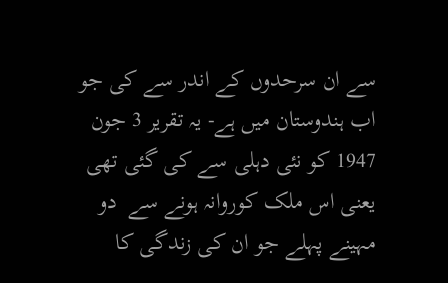سے ان سرحدوں کے اندر سے کی جو اب ہندوستان میں ہے- یہ تقریر 3 جون 1947 کو نئی دہلی سے کی گئی تھی یعنی اس ملک کوروانہ ہونے سے  دو مہینے پہلے جو ان کی زندگی کا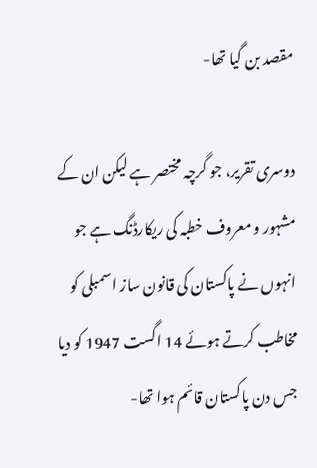مقصد بن گیا تھا-

دوسری تقریر، جو گرچہ مختصر ہے لیکن ان کے مشہور و معروف خطبہ کی ریکارڈنگ ہے جو انہوں نے پاکستان کی قانون ساز اسمبلی کو مخاطب کرتے ہوئے 14 اگست 1947 کو دیا جس دن پاکستان قائم ہوا تھا-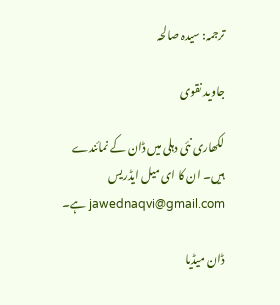ترجمہ: سیدہ صالحہ

جاوید نقوی

لکھاری نئی دہلی میں ڈان کے نمائندے ہیں۔ ان کا ای میل ایڈریس jawednaqvi@gmail.com ہے۔

ڈان میڈیا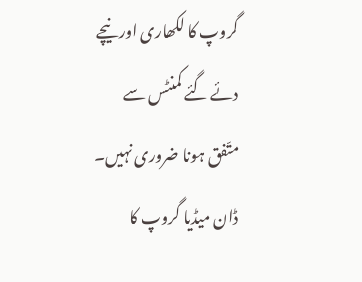گروپ کا لکھاری اور نیچے دئے گئے کمنٹس سے متّفق ہونا ضروری نہیں۔
ڈان میڈیا گروپ کا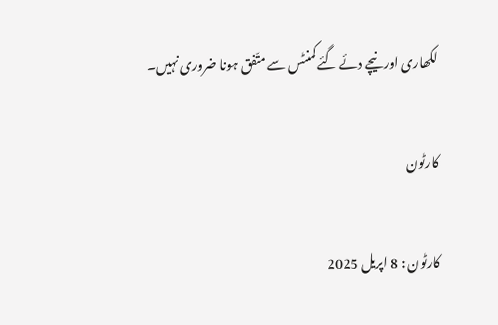لکھاری اور نیچے دئے گئے کمنٹس سے متّفق ہونا ضروری نہیں۔

کارٹون

کارٹون : 8 اپریل 2025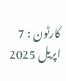کارٹون : 7 اپریل 2025